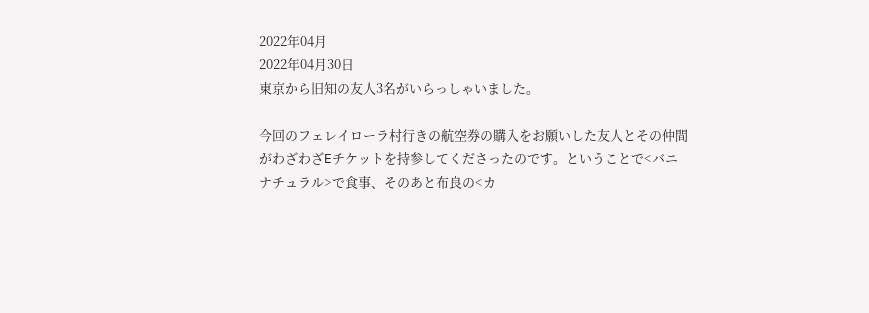2022年04月
2022年04月30日
東京から旧知の友人3名がいらっしゃいました。

今回のフェレイローラ村行きの航空券の購入をお願いした友人とその仲間がわざわざEチケットを持参してくださったのです。ということで<バニナチュラル>で食事、そのあと布良の<カ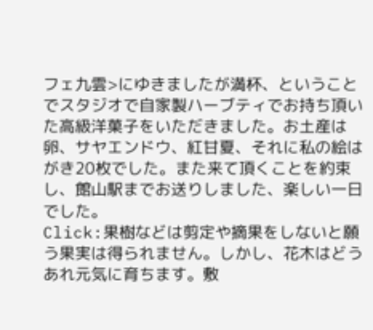フェ九雲>にゆきましたが満杯、ということでスタジオで自家製ハーブティでお持ち頂いた高級洋菓子をいただきました。お土産は卵、サヤエンドウ、紅甘夏、それに私の絵はがき20枚でした。また来て頂くことを約束し、館山駅までお送りしました、楽しい一日でした。
Click:果樹などは剪定や摘果をしないと願う果実は得られません。しかし、花木はどうあれ元気に育ちます。敷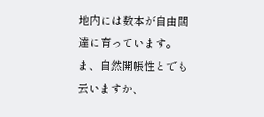地内には数本が自由闊達に育っています。ま、自然開帳性とでも云いますか、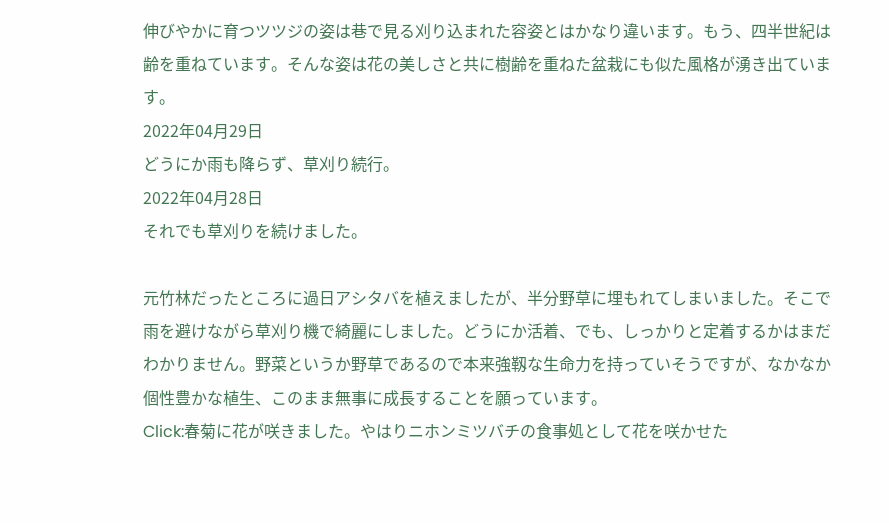伸びやかに育つツツジの姿は巷で見る刈り込まれた容姿とはかなり違います。もう、四半世紀は齢を重ねています。そんな姿は花の美しさと共に樹齢を重ねた盆栽にも似た風格が湧き出ています。
2022年04月29日
どうにか雨も降らず、草刈り続行。
2022年04月28日
それでも草刈りを続けました。

元竹林だったところに過日アシタバを植えましたが、半分野草に埋もれてしまいました。そこで雨を避けながら草刈り機で綺麗にしました。どうにか活着、でも、しっかりと定着するかはまだわかりません。野菜というか野草であるので本来強靱な生命力を持っていそうですが、なかなか個性豊かな植生、このまま無事に成長することを願っています。
Click:春菊に花が咲きました。やはりニホンミツバチの食事処として花を咲かせた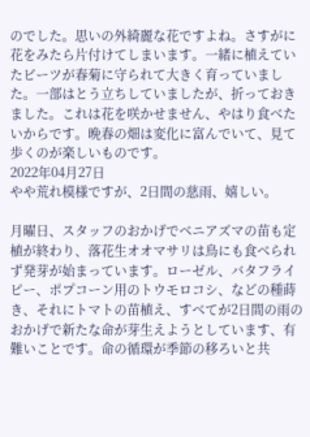のでした。思いの外綺麗な花ですよね。さすがに花をみたら片付けてしまいます。一緒に植えていたビーツが春菊に守られて大きく育っていました。一部はとう立ちしていましたが、折っておきました。これは花を咲かせません、やはり食べたいからです。晩春の畑は変化に富んでいて、見て歩くのが楽しいものです。
2022年04月27日
やや荒れ模様ですが、2日間の慈雨、嬉しい。

月曜日、スタッフのおかげでベニアズマの苗も定植が終わり、落花生オオマサリは鳥にも食べられず発芽が始まっています。ローゼル、バタフライピー、ポプコーン用のトウモロコシ、などの種蒔き、それにトマトの苗植え、すべてが2日間の雨のおかげで新たな命が芽生えようとしています、有難いことです。命の循環が季節の移ろいと共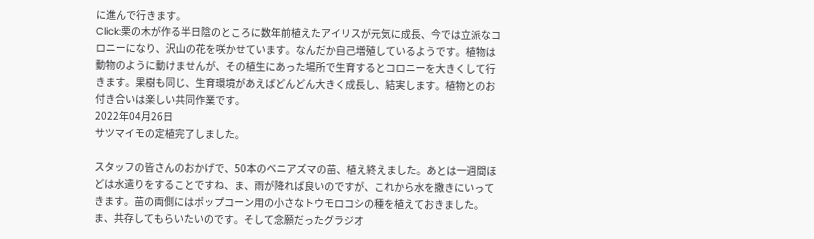に進んで行きます。
Click:栗の木が作る半日陰のところに数年前植えたアイリスが元気に成長、今では立派なコロニーになり、沢山の花を咲かせています。なんだか自己増殖しているようです。植物は動物のように動けませんが、その植生にあった場所で生育するとコロニーを大きくして行きます。果樹も同じ、生育環境があえばどんどん大きく成長し、結実します。植物とのお付き合いは楽しい共同作業です。
2022年04月26日
サツマイモの定植完了しました。

スタッフの皆さんのおかげで、50本のベニアズマの苗、植え終えました。あとは一週間ほどは水遣りをすることですね、ま、雨が降れば良いのですが、これから水を撒きにいってきます。苗の両側にはポップコーン用の小さなトウモロコシの種を植えておきました。ま、共存してもらいたいのです。そして念願だったグラジオ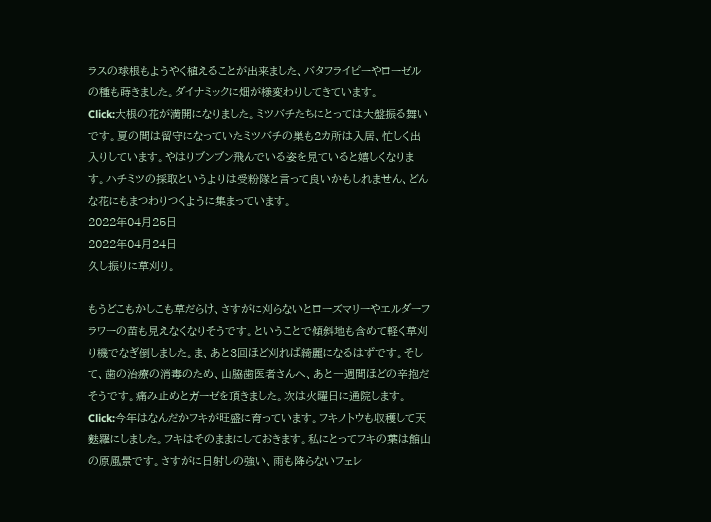ラスの球根もようやく植えることが出来ました、バタフライピーやローゼルの種も蒔きました。ダイナミックに畑が様変わりしてきています。
Click:大根の花が満開になりました。ミツバチたちにとっては大盤振る舞いです。夏の間は留守になっていたミツバチの巣も2カ所は入居、忙しく出入りしています。やはりブンブン飛んでいる姿を見ていると嬉しくなります。ハチミツの採取というよりは受粉隊と言って良いかもしれません、どんな花にもまつわりつくように集まっています。
2022年04月25日
2022年04月24日
久し振りに草刈り。

もうどこもかしこも草だらけ、さすがに刈らないとローズマリーやエルダーフラワーの苗も見えなくなりそうです。ということで傾斜地も含めて軽く草刈り機でなぎ倒しました。ま、あと3回ほど刈れば綺麗になるはずです。そして、歯の治療の消毒のため、山脇歯医者さんへ、あと一週間ほどの辛抱だそうです。痛み止めとガーゼを頂きました。次は火曜日に通院します。
Click:今年はなんだかフキが旺盛に育っています。フキノトウも収穫して天麩羅にしました。フキはそのままにしておきます。私にとってフキの葉は館山の原風景です。さすがに日射しの強い、雨も降らないフェレ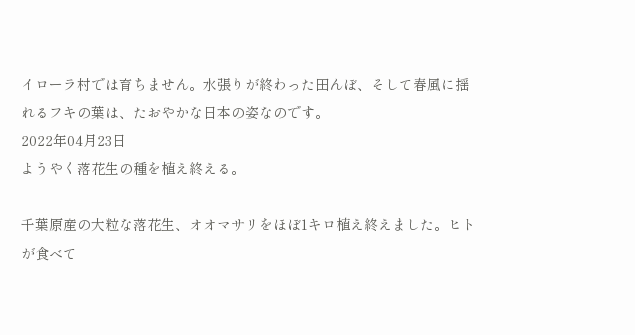イローラ村では育ちません。水張りが終わった田んぼ、そして春風に揺れるフキの葉は、たおやかな日本の姿なのです。
2022年04月23日
ようやく落花生の種を植え終える。

千葉原産の大粒な落花生、オオマサリをほぼ1キロ植え終えました。ヒトが食べて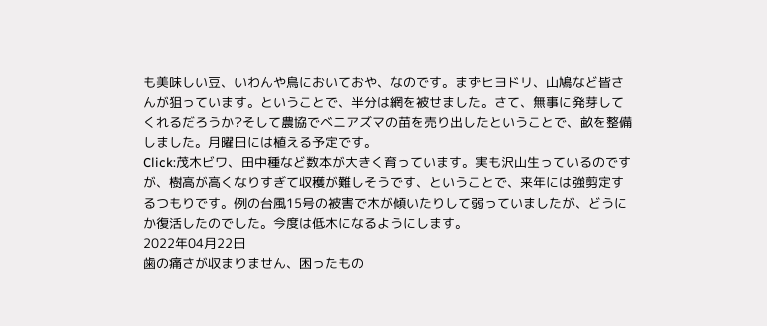も美味しい豆、いわんや鳥においておや、なのです。まずヒヨドリ、山鳩など皆さんが狙っています。ということで、半分は網を被せました。さて、無事に発芽してくれるだろうか?そして農協でベニアズマの苗を売り出したということで、畝を整備しました。月曜日には植える予定です。
Click:茂木ビワ、田中種など数本が大きく育っています。実も沢山生っているのですが、樹高が高くなりすぎて収穫が難しそうです、ということで、来年には強剪定するつもりです。例の台風15号の被害で木が傾いたりして弱っていましたが、どうにか復活したのでした。今度は低木になるようにします。
2022年04月22日
歯の痛さが収まりません、困ったもの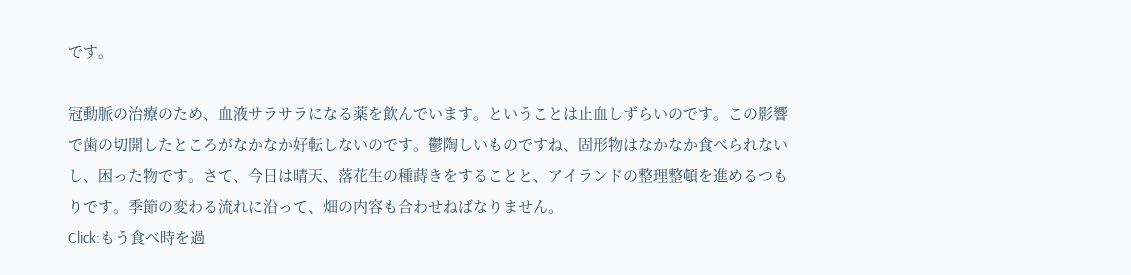です。

冠動脈の治療のため、血液サラサラになる薬を飲んでいます。ということは止血しずらいのです。この影響で歯の切開したところがなかなか好転しないのです。鬱陶しいものですね、固形物はなかなか食べられないし、困った物です。さて、今日は晴天、落花生の種蒔きをすることと、アイランドの整理整頓を進めるつもりです。季節の変わる流れに沿って、畑の内容も合わせねばなりません。
Click:もう食べ時を過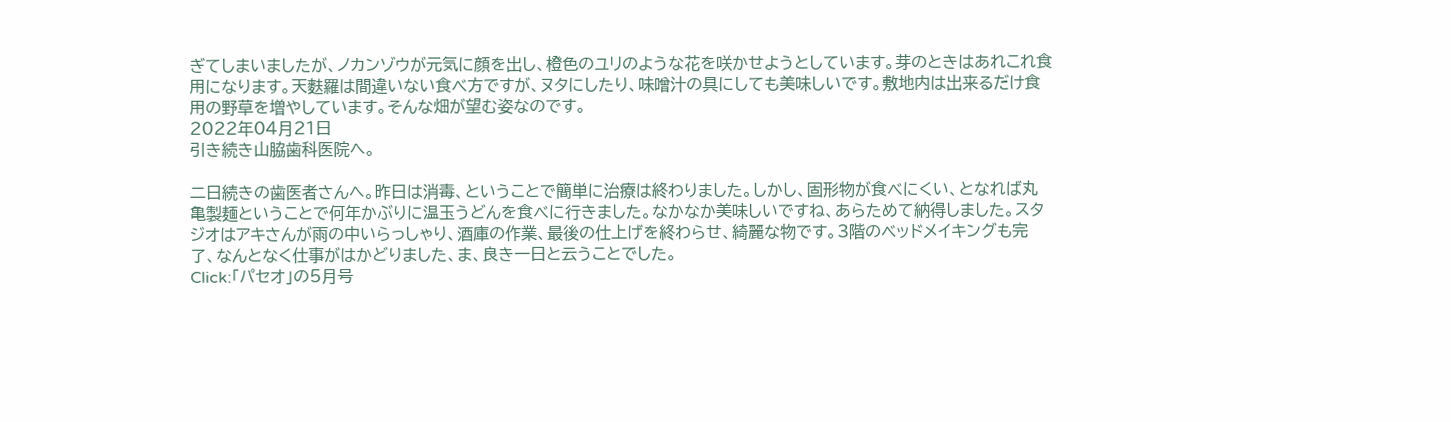ぎてしまいましたが、ノカンゾウが元気に顔を出し、橙色のユリのような花を咲かせようとしています。芽のときはあれこれ食用になります。天麩羅は間違いない食べ方ですが、ヌタにしたり、味噌汁の具にしても美味しいです。敷地内は出来るだけ食用の野草を増やしています。そんな畑が望む姿なのです。
2022年04月21日
引き続き山脇歯科医院へ。

二日続きの歯医者さんへ。昨日は消毒、ということで簡単に治療は終わりました。しかし、固形物が食べにくい、となれば丸亀製麺ということで何年かぶりに温玉うどんを食べに行きました。なかなか美味しいですね、あらためて納得しました。スタジオはアキさんが雨の中いらっしゃり、酒庫の作業、最後の仕上げを終わらせ、綺麗な物です。3階のベッドメイキングも完了、なんとなく仕事がはかどりました、ま、良き一日と云うことでした。
Click:「パセオ」の5月号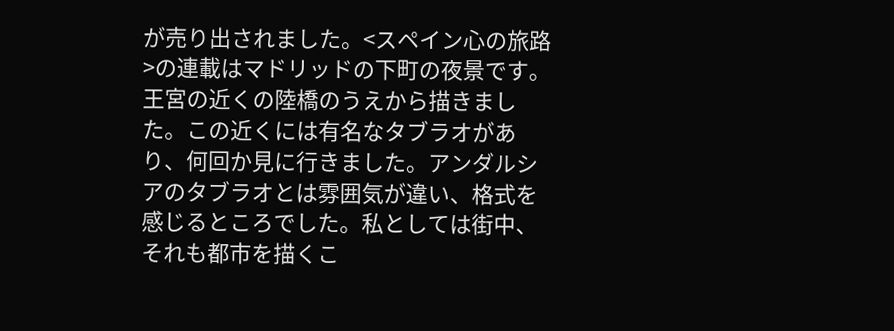が売り出されました。<スペイン心の旅路>の連載はマドリッドの下町の夜景です。王宮の近くの陸橋のうえから描きました。この近くには有名なタブラオがあり、何回か見に行きました。アンダルシアのタブラオとは雰囲気が違い、格式を感じるところでした。私としては街中、それも都市を描くこ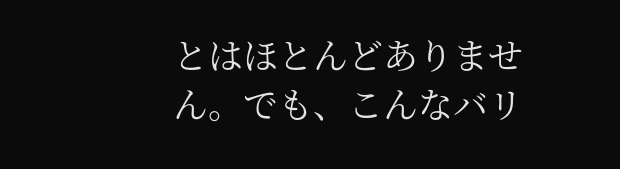とはほとんどありません。でも、こんなバリ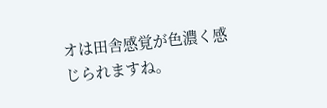オは田舎感覚が色濃く感じられますね。